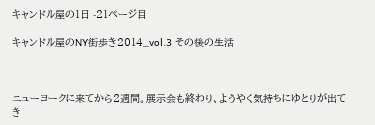キャンドル屋の1日 -21ページ目

キャンドル屋のNY街歩き2014_vol.3 その後の生活



ニューヨークに来てから2週間。展示会も終わり、ようやく気持ちにゆとりが出てき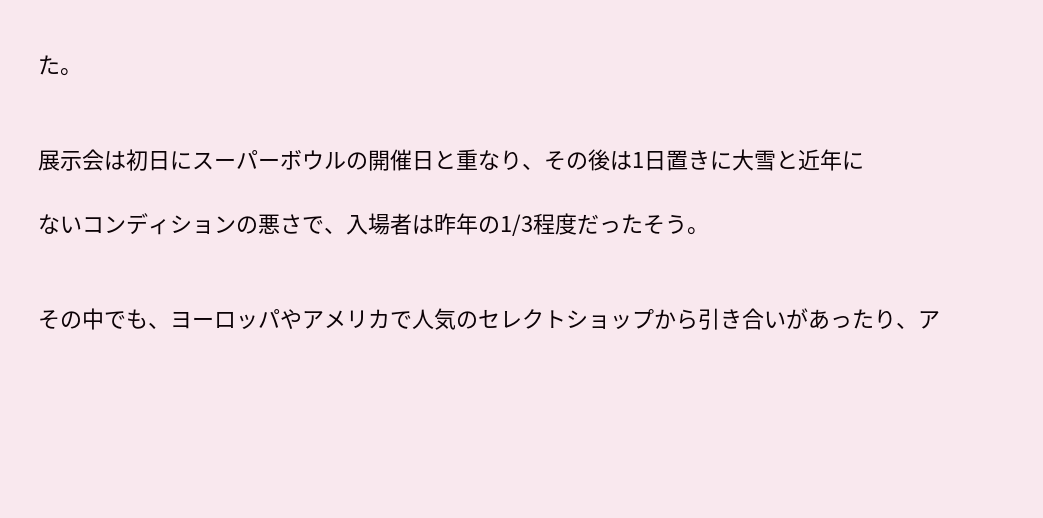た。


展示会は初日にスーパーボウルの開催日と重なり、その後は1日置きに大雪と近年に

ないコンディションの悪さで、入場者は昨年の1/3程度だったそう。


その中でも、ヨーロッパやアメリカで人気のセレクトショップから引き合いがあったり、ア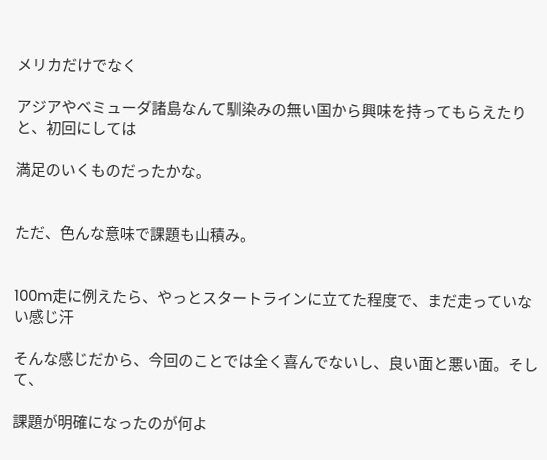メリカだけでなく

アジアやベミューダ諸島なんて馴染みの無い国から興味を持ってもらえたりと、初回にしては

満足のいくものだったかな。


ただ、色んな意味で課題も山積み。


100m走に例えたら、やっとスタートラインに立てた程度で、まだ走っていない感じ汗

そんな感じだから、今回のことでは全く喜んでないし、良い面と悪い面。そして、

課題が明確になったのが何よ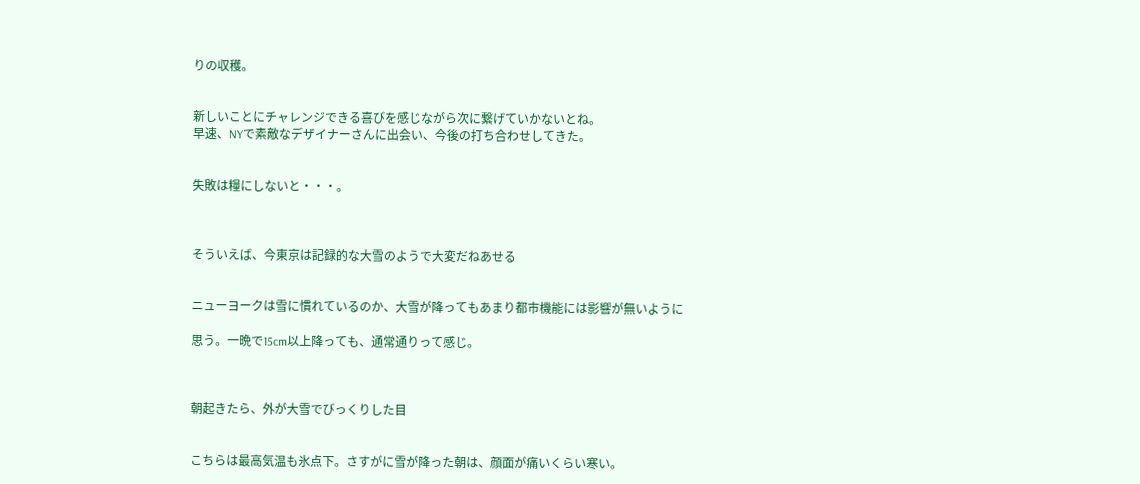りの収穫。


新しいことにチャレンジできる喜びを感じながら次に繋げていかないとね。
早速、NYで素敵なデザイナーさんに出会い、今後の打ち合わせしてきた。


失敗は糧にしないと・・・。



そういえば、今東京は記録的な大雪のようで大変だねあせる


ニューヨークは雪に慣れているのか、大雪が降ってもあまり都市機能には影響が無いように

思う。一晩で15cm以上降っても、通常通りって感じ。



朝起きたら、外が大雪でびっくりした目


こちらは最高気温も氷点下。さすがに雪が降った朝は、顔面が痛いくらい寒い。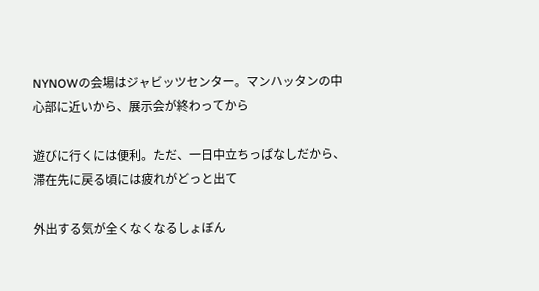NYNOWの会場はジャビッツセンター。マンハッタンの中心部に近いから、展示会が終わってから

遊びに行くには便利。ただ、一日中立ちっぱなしだから、滞在先に戻る頃には疲れがどっと出て

外出する気が全くなくなるしょぼん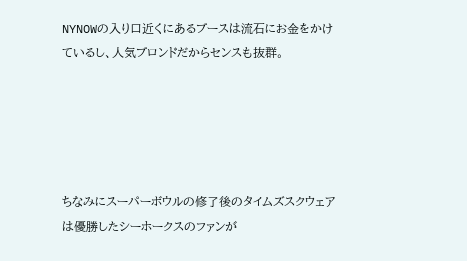NYNOWの入り口近くにあるブースは流石にお金をかけているし、人気ブロンドだからセンスも抜群。





ちなみにスーパーボウルの修了後のタイムズスクウェアは優勝したシーホークスのファンが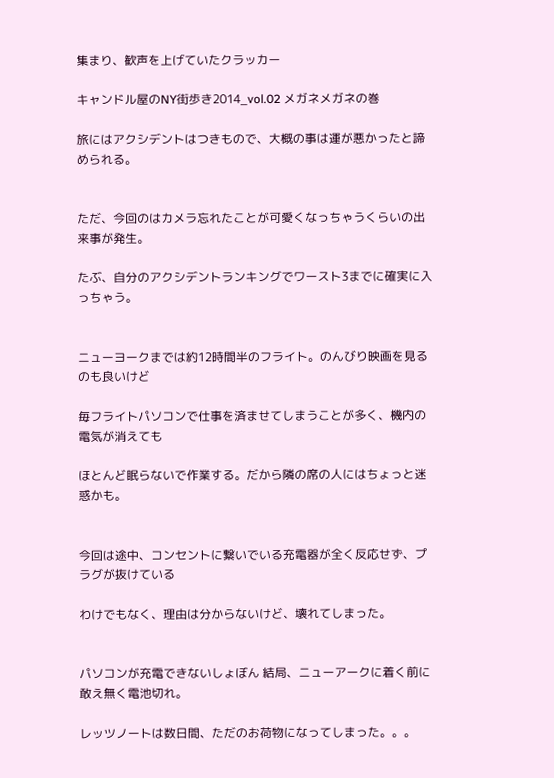集まり、歓声を上げていたクラッカー

キャンドル屋のNY街歩き2014_vol.02 メガネメガネの巻

旅にはアクシデントはつきもので、大概の事は運が悪かったと諦められる。


ただ、今回のはカメラ忘れたことが可愛くなっちゃうくらいの出来事が発生。

たぶ、自分のアクシデントランキングでワースト3までに確実に入っちゃう。


ニューヨークまでは約12時間半のフライト。のんびり映画を見るのも良いけど

毎フライトパソコンで仕事を済ませてしまうことが多く、機内の電気が消えても

ほとんど眠らないで作業する。だから隣の席の人にはちょっと迷惑かも。


今回は途中、コンセントに繋いでいる充電器が全く反応せず、プラグが抜けている

わけでもなく、理由は分からないけど、壊れてしまった。


パソコンが充電できないしょぼん 結局、ニューアークに着く前に敢え無く電池切れ。

レッツノートは数日間、ただのお荷物になってしまった。。。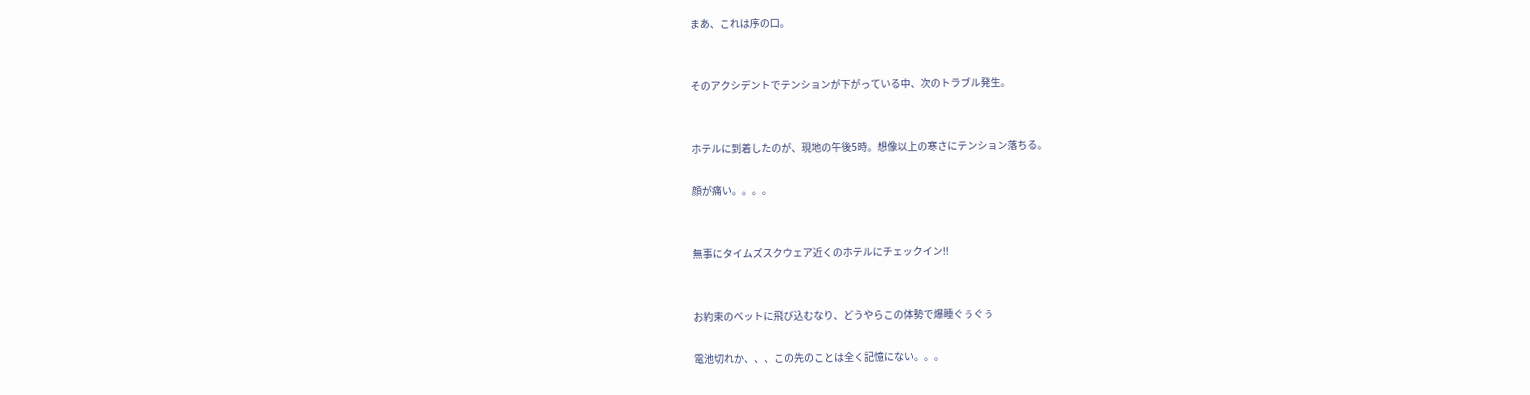まあ、これは序の口。


そのアクシデントでテンションが下がっている中、次のトラブル発生。


ホテルに到着したのが、現地の午後5時。想像以上の寒さにテンション落ちる。

顔が痛い。。。。


無事にタイムズスクウェア近くのホテルにチェックイン!!


お約束のベットに飛び込むなり、どうやらこの体勢で爆睡ぐぅぐぅ

電池切れか、、、この先のことは全く記憶にない。。。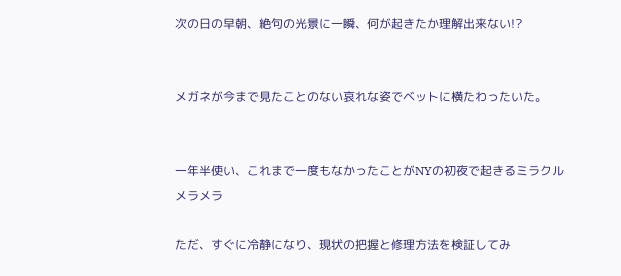次の日の早朝、絶句の光景に一瞬、何が起きたか理解出来ない!?


メガネが今まで見たことのない哀れな姿でベットに横たわったいた。


一年半使い、これまで一度もなかったことがNYの初夜で起きるミラクルメラメラ

ただ、すぐに冷静になり、現状の把握と修理方法を検証してみ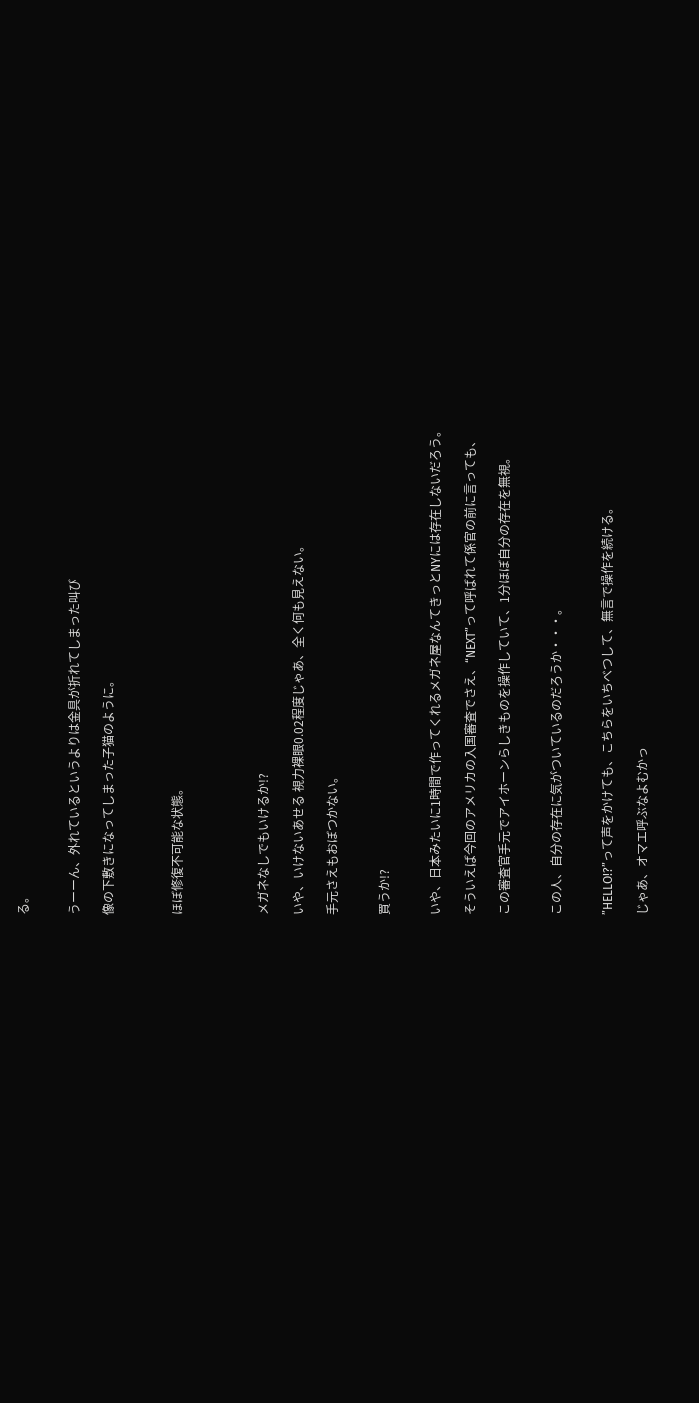る。


うーーん、外れているというよりは金具が折れてしまった叫び

像の下敷きになってしまった子猫のように。



ほぼ修復不可能な状態。




メガネなしでもいけるか!?

いや、いけないあせる 視力裸眼0.02程度じゃあ、全く何も見えない。

手元さえもおぼつかない。


買うか!?


いや、日本みたいに1時間で作ってくれるメガネ屋なんてきっとNYには存在しないだろう。

そういえば今回のアメリカの入国審査でさえ、“NEXT”って呼ばれて係官の前に言っても、

この審査官手元でアイホーンらしきものを操作していて、1分ほぼ自分の存在を無視。


この人、自分の存在に気がついているのだろうか・・・。


”HELLO!?”って声をかけても、こちらをいちべつして、無言で操作を続ける。

じゃあ、オマエ呼ぶなよむかっ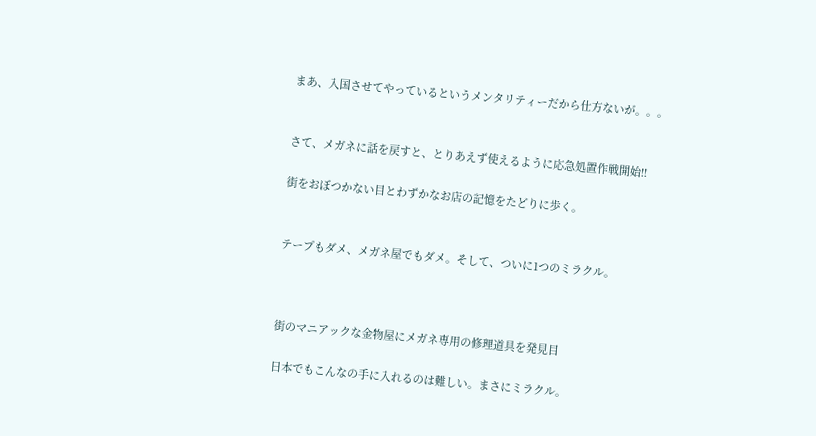まあ、入国させてやっているというメンタリティーだから仕方ないが。。。


さて、メガネに話を戻すと、とりあえず使えるように応急処置作戦開始!!

街をおぼつかない目とわずかなお店の記憶をたどりに歩く。


テープもダメ、メガネ屋でもダメ。そして、ついに1つのミラクル。



街のマニアックな金物屋にメガネ専用の修理道具を発見目

日本でもこんなの手に入れるのは難しい。まさにミラクル。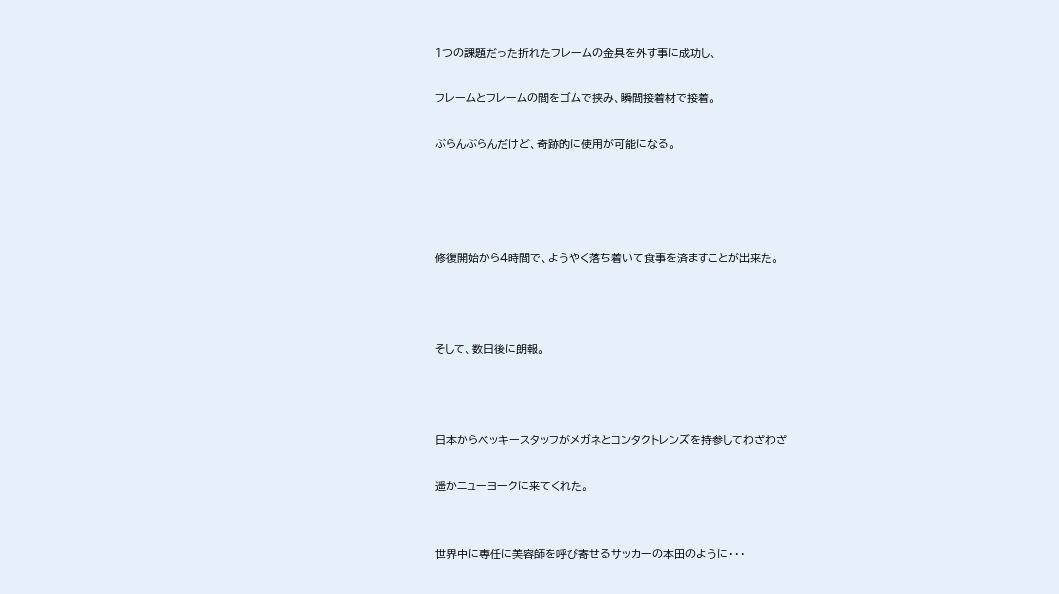1つの課題だった折れたフレームの金具を外す事に成功し、

フレームとフレームの間をゴムで挟み、瞬間接着材で接着。

ぶらんぶらんだけど、奇跡的に使用が可能になる。




修復開始から4時間で、ようやく落ち着いて食事を済ますことが出来た。



そして、数日後に朗報。



日本からベッキースタッフがメガネとコンタクトレンズを持参してわざわざ

遥かニューヨークに来てくれた。


世界中に専任に美容師を呼び寄せるサッカーの本田のように・・・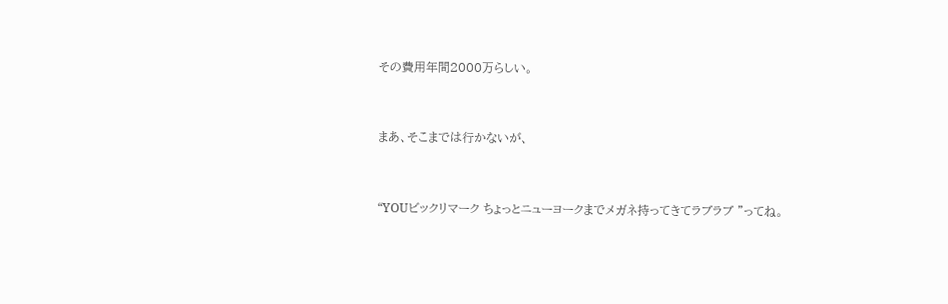その費用年間2000万らしい。


まあ、そこまでは行かないが、


“YOUビックリマーク ちょっとニューヨークまでメガネ持ってきてラブラブ ”ってね。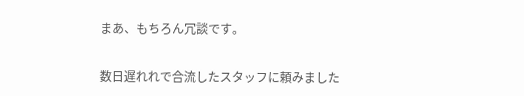まあ、もちろん冗談です。


数日遅れれで合流したスタッフに頼みました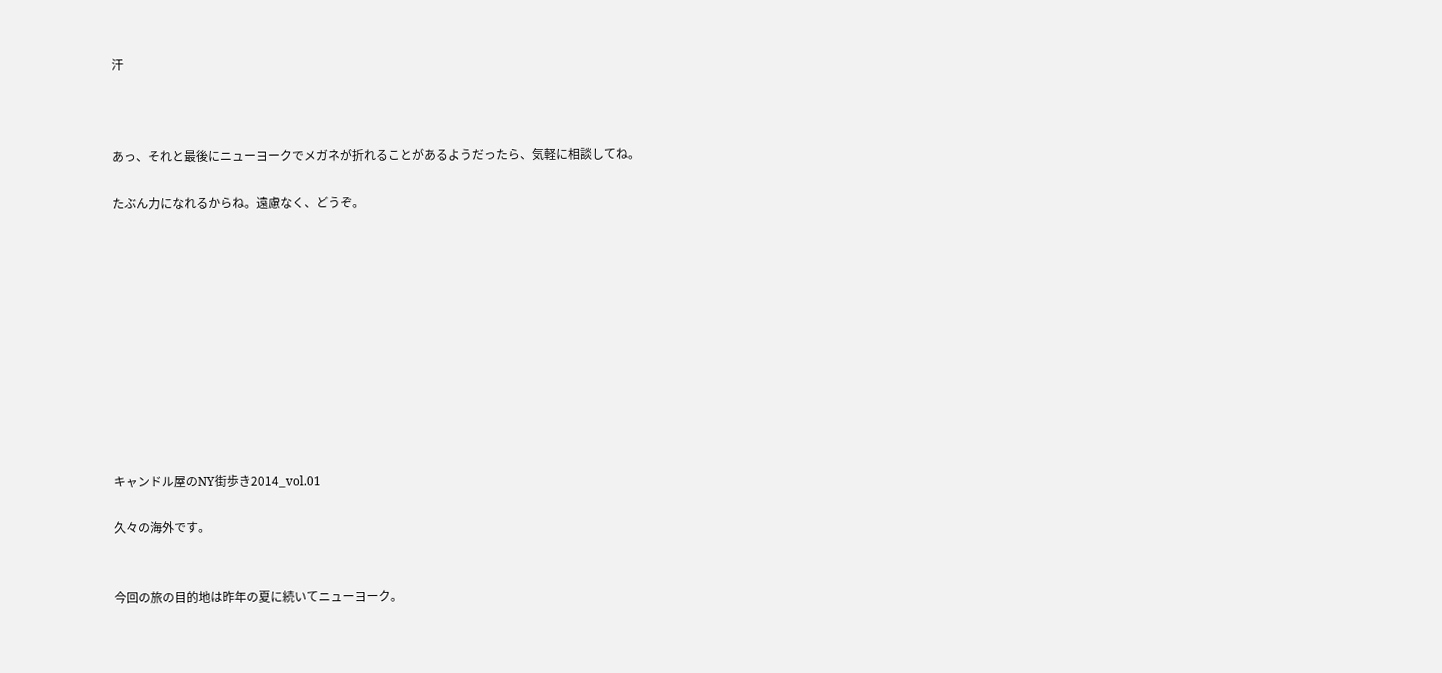汗



あっ、それと最後にニューヨークでメガネが折れることがあるようだったら、気軽に相談してね。

たぶん力になれるからね。遠慮なく、どうぞ。











キャンドル屋のNY街歩き2014_vol.01

久々の海外です。


今回の旅の目的地は昨年の夏に続いてニューヨーク。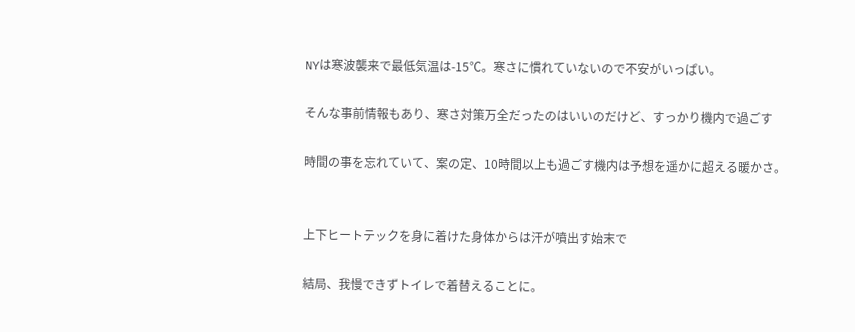NYは寒波襲来で最低気温は-15℃。寒さに慣れていないので不安がいっぱい。

そんな事前情報もあり、寒さ対策万全だったのはいいのだけど、すっかり機内で過ごす

時間の事を忘れていて、案の定、10時間以上も過ごす機内は予想を遥かに超える暖かさ。


上下ヒートテックを身に着けた身体からは汗が噴出す始末で

結局、我慢できずトイレで着替えることに。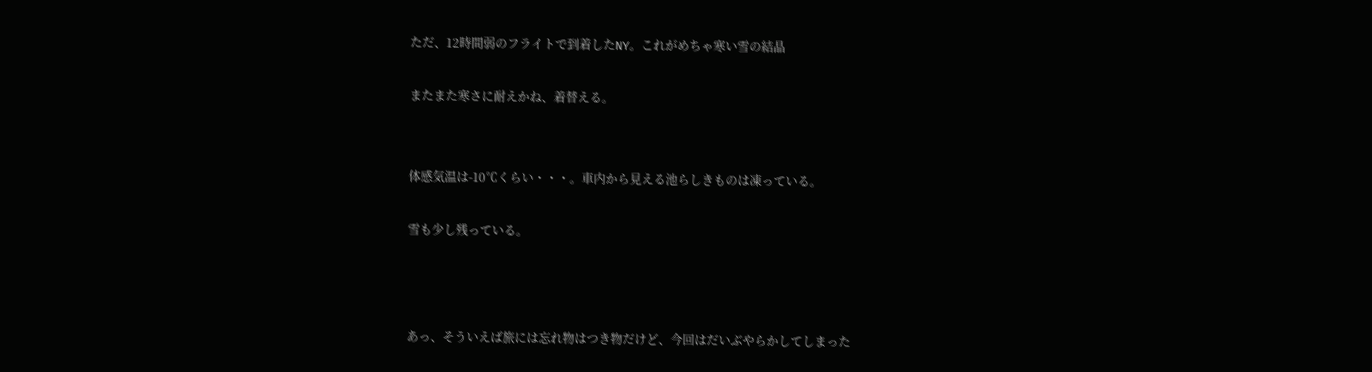ただ、12時間弱のフライトで到着したNY。これがめちゃ寒い雪の結晶

またまた寒さに耐えかね、着替える。


体感気温は-10℃くらい・・・。車内から見える池らしきものは凍っている。

雪も少し残っている。



あっ、そういえば旅には忘れ物はつき物だけど、今回はだいぶやらかしてしまった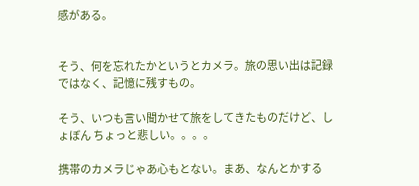感がある。


そう、何を忘れたかというとカメラ。旅の思い出は記録ではなく、記憶に残すもの。

そう、いつも言い聞かせて旅をしてきたものだけど、しょぼん ちょっと悲しい。。。。

携帯のカメラじゃあ心もとない。まあ、なんとかする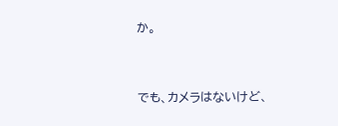か。



でも、カメラはないけど、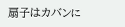扇子はカバンに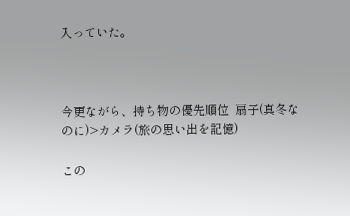入っていた。



今更ながら、持ち物の優先順位  扇子(真冬なのに)>カメラ(旅の思い出を記憶)

この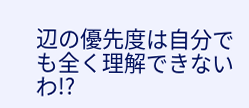辺の優先度は自分でも全く理解できないわ!?